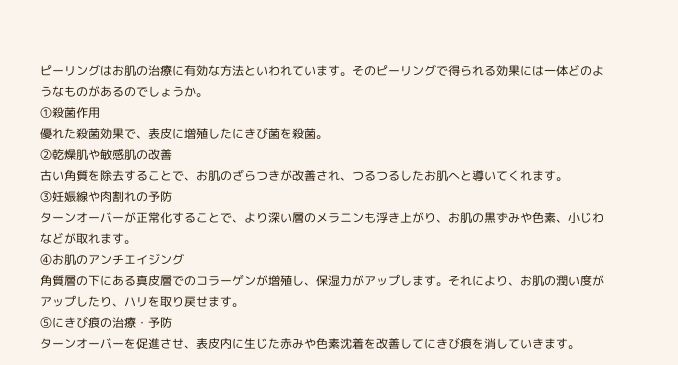ピーリングはお肌の治療に有効な方法といわれています。そのピーリングで得られる効果には一体どのようなものがあるのでしょうか。
①殺菌作用
優れた殺菌効果で、表皮に増殖したにきび菌を殺菌。
②乾燥肌や敏感肌の改善
古い角質を除去することで、お肌のざらつきが改善され、つるつるしたお肌へと導いてくれます。
③妊娠線や肉割れの予防
ターンオーバーが正常化することで、より深い層のメラニンも浮き上がり、お肌の黒ずみや色素、小じわなどが取れます。
④お肌のアンチエイジング
角質層の下にある真皮層でのコラーゲンが増殖し、保湿力がアップします。それにより、お肌の潤い度がアップしたり、ハリを取り戻せます。
⑤にきび痕の治療・予防
ターンオーバーを促進させ、表皮内に生じた赤みや色素沈着を改善してにきび痕を消していきます。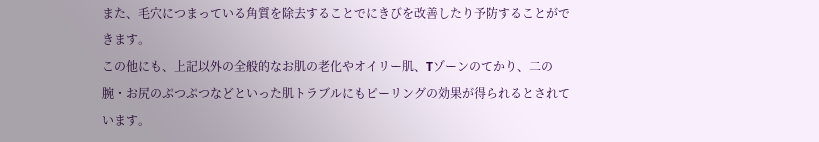また、毛穴につまっている角質を除去することでにきびを改善したり予防することができます。
この他にも、上記以外の全般的なお肌の老化やオイリー肌、Tゾーンのてかり、二の腕・お尻のぷつぷつなどといった肌トラブルにもピーリングの効果が得られるとされています。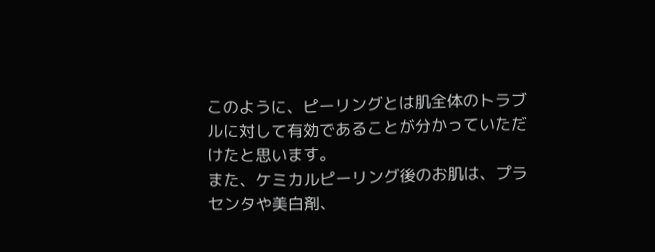このように、ピーリングとは肌全体のトラブルに対して有効であることが分かっていただけたと思います。
また、ケミカルピーリング後のお肌は、プラセンタや美白剤、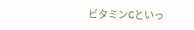ビタミンCといっ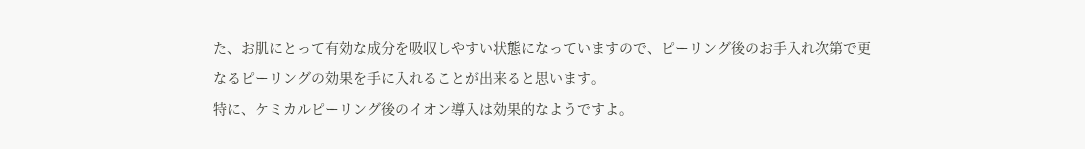た、お肌にとって有効な成分を吸収しやすい状態になっていますので、ピーリング後のお手入れ次第で更なるピーリングの効果を手に入れることが出来ると思います。
特に、ケミカルピーリング後のイオン導入は効果的なようですよ。